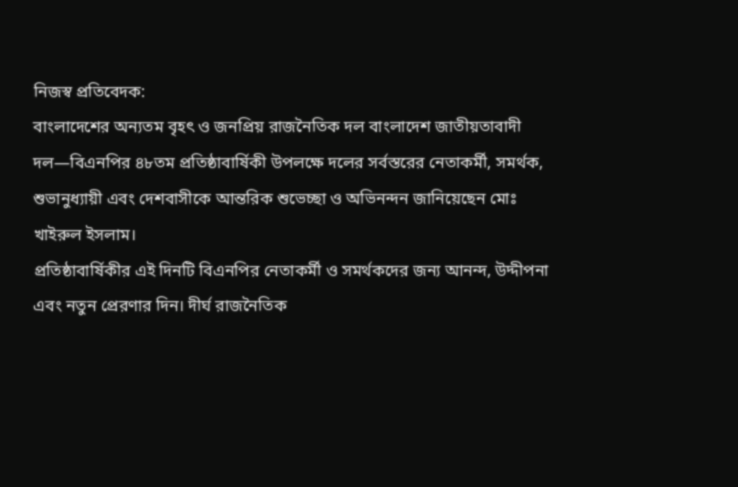নিজস্ব প্রতিবেদক:
বাংলাদেশের অন্যতম বৃহৎ ও জনপ্রিয় রাজনৈতিক দল বাংলাদেশ জাতীয়তাবাদী দল—বিএনপির ৪৮তম প্রতিষ্ঠাবার্ষিকী উপলক্ষে দলের সর্বস্তরের নেতাকর্মী, সমর্থক, শুভানুধ্যায়ী এবং দেশবাসীকে আন্তরিক শুভেচ্ছা ও অভিনন্দন জানিয়েছেন মোঃ খাইরুল ইসলাম।
প্রতিষ্ঠাবার্ষিকীর এই দিনটি বিএনপির নেতাকর্মী ও সমর্থকদের জন্য আনন্দ, উদ্দীপনা এবং নতুন প্রেরণার দিন। দীর্ঘ রাজনৈতিক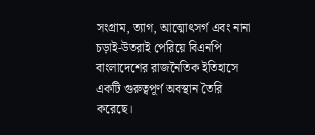সংগ্রাম, ত্যাগ, আত্মোৎসর্গ এবং নানা চড়াই-উতরাই পেরিয়ে বিএনপি বাংলাদেশের রাজনৈতিক ইতিহাসে একটি গুরুত্বপূর্ণ অবস্থান তৈরি করেছে।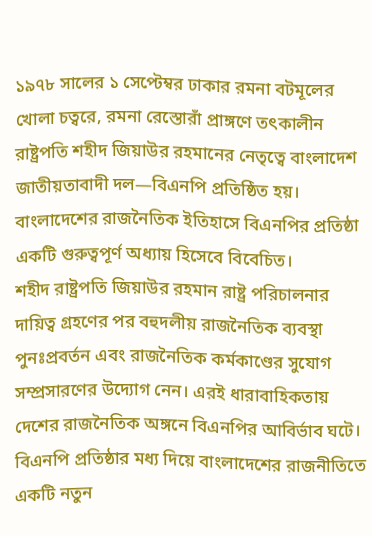১৯৭৮ সালের ১ সেপ্টেম্বর ঢাকার রমনা বটমূলের খোলা চত্বরে, রমনা রেস্তোরাঁ প্রাঙ্গণে তৎকালীন রাষ্ট্রপতি শহীদ জিয়াউর রহমানের নেতৃত্বে বাংলাদেশ জাতীয়তাবাদী দল—বিএনপি প্রতিষ্ঠিত হয়। বাংলাদেশের রাজনৈতিক ইতিহাসে বিএনপির প্রতিষ্ঠা একটি গুরুত্বপূর্ণ অধ্যায় হিসেবে বিবেচিত।
শহীদ রাষ্ট্রপতি জিয়াউর রহমান রাষ্ট্র পরিচালনার দায়িত্ব গ্রহণের পর বহুদলীয় রাজনৈতিক ব্যবস্থা পুনঃপ্রবর্তন এবং রাজনৈতিক কর্মকাণ্ডের সুযোগ সম্প্রসারণের উদ্যোগ নেন। এরই ধারাবাহিকতায় দেশের রাজনৈতিক অঙ্গনে বিএনপির আবির্ভাব ঘটে। বিএনপি প্রতিষ্ঠার মধ্য দিয়ে বাংলাদেশের রাজনীতিতে একটি নতুন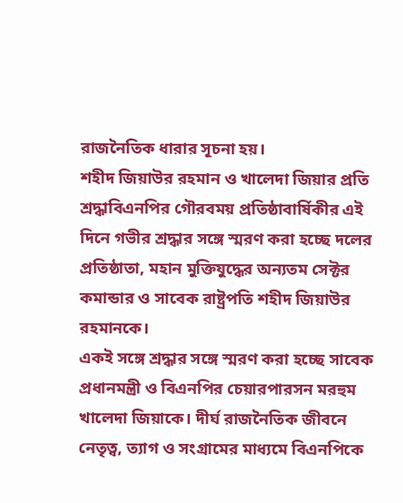রাজনৈতিক ধারার সূচনা হয়।
শহীদ জিয়াউর রহমান ও খালেদা জিয়ার প্রতি শ্রদ্ধাবিএনপির গৌরবময় প্রতিষ্ঠাবার্ষিকীর এই দিনে গভীর শ্রদ্ধার সঙ্গে স্মরণ করা হচ্ছে দলের প্রতিষ্ঠাতা, মহান মুক্তিযুদ্ধের অন্যতম সেক্টর কমান্ডার ও সাবেক রাষ্ট্রপতি শহীদ জিয়াউর রহমানকে।
একই সঙ্গে শ্রদ্ধার সঙ্গে স্মরণ করা হচ্ছে সাবেক প্রধানমন্ত্রী ও বিএনপির চেয়ারপারসন মরহুম খালেদা জিয়াকে। দীর্ঘ রাজনৈতিক জীবনে নেতৃত্ব, ত্যাগ ও সংগ্রামের মাধ্যমে বিএনপিকে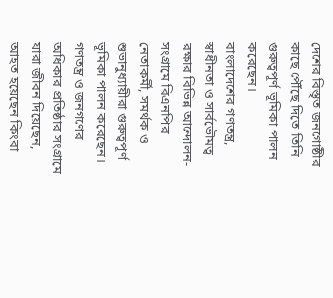দেশের বিস্তৃত জনগোষ্ঠীর কাছে পৌঁছে দিতে তিনি গুরুত্বপূর্ণ ভূমিকা পালন করেছেন।
বাংলাদেশের গণতন্ত্র, স্বাধীনতা ও সার্বভৌমত্ব রক্ষার বিভিন্ন আন্দোলন-সংগ্রামে বিএনপির নেতাকর্মী, সমর্থক ও শুভানুধ্যায়ীরা গুরুত্বপূর্ণ ভূমিকা পালন করেছেন। গণতন্ত্র ও জনগণের অধিকার প্রতিষ্ঠার সংগ্রামে যারা জীবন দিয়েছেন, আহত হয়েছেন কিংবা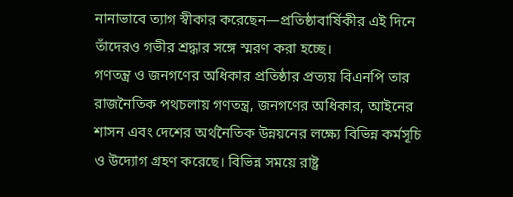নানাভাবে ত্যাগ স্বীকার করেছেন—প্রতিষ্ঠাবার্ষিকীর এই দিনে তাঁদেরও গভীর শ্রদ্ধার সঙ্গে স্মরণ করা হচ্ছে।
গণতন্ত্র ও জনগণের অধিকার প্রতিষ্ঠার প্রত্যয় বিএনপি তার রাজনৈতিক পথচলায় গণতন্ত্র, জনগণের অধিকার, আইনের শাসন এবং দেশের অর্থনৈতিক উন্নয়নের লক্ষ্যে বিভিন্ন কর্মসূচি ও উদ্যোগ গ্রহণ করেছে। বিভিন্ন সময়ে রাষ্ট্র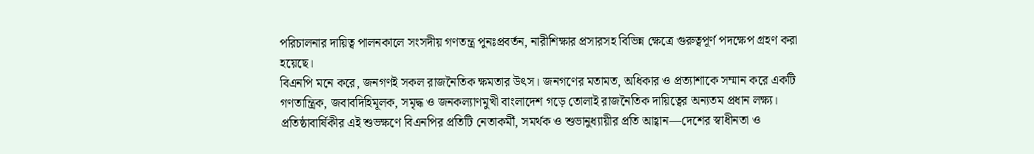পরিচালনার দায়িত্ব পালনকালে সংসদীয় গণতন্ত্র পুনঃপ্রবর্তন, নারীশিক্ষার প্রসারসহ বিভিন্ন ক্ষেত্রে গুরুত্বপূর্ণ পদক্ষেপ গ্রহণ করা হয়েছে।
বিএনপি মনে করে, জনগণই সকল রাজনৈতিক ক্ষমতার উৎস। জনগণের মতামত, অধিকার ও প্রত্যাশাকে সম্মান করে একটি গণতান্ত্রিক, জবাবদিহিমূলক, সমৃদ্ধ ও জনকল্যাণমুখী বাংলাদেশ গড়ে তোলাই রাজনৈতিক দায়িত্বের অন্যতম প্রধান লক্ষ্য।
প্রতিষ্ঠাবার্ষিকীর এই শুভক্ষণে বিএনপির প্রতিটি নেতাকর্মী, সমর্থক ও শুভানুধ্যায়ীর প্রতি আহ্বান—দেশের স্বাধীনতা ও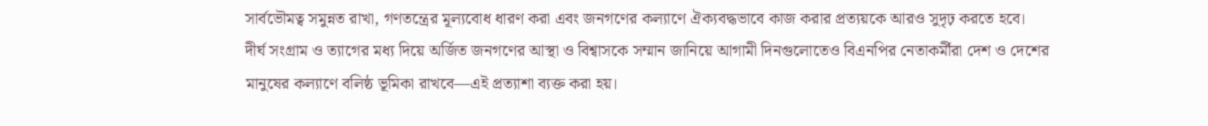সার্বভৌমত্ব সমুন্নত রাখা, গণতন্ত্রের মূল্যবোধ ধারণ করা এবং জনগণের কল্যাণে ঐক্যবদ্ধভাবে কাজ করার প্রত্যয়কে আরও সুদৃঢ় করতে হবে।
দীর্ঘ সংগ্রাম ও ত্যাগের মধ্য দিয়ে অর্জিত জনগণের আস্থা ও বিশ্বাসকে সম্মান জানিয়ে আগামী দিনগুলোতেও বিএনপির নেতাকর্মীরা দেশ ও দেশের মানুষের কল্যাণে বলিষ্ঠ ভূমিকা রাখবে—এই প্রত্যাশা ব্যক্ত করা হয়।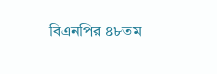বিএনপির ৪৮তম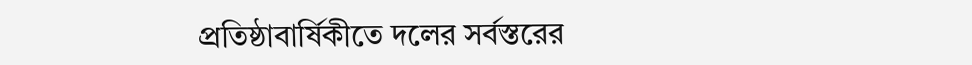প্রতিষ্ঠাবার্ষিকীতে দলের সর্বস্তরের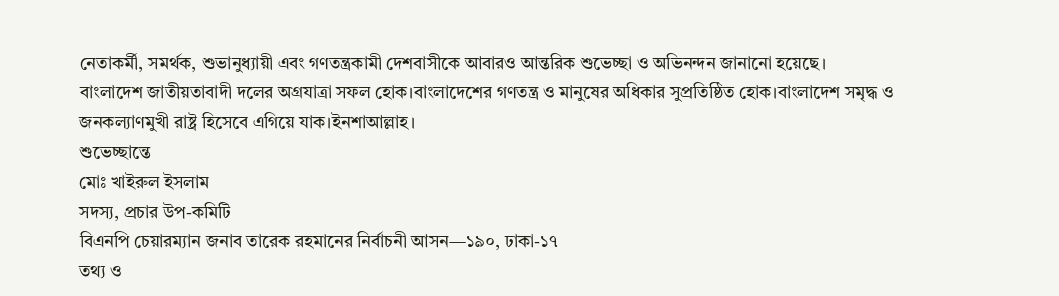নেতাকর্মী, সমর্থক, শুভানুধ্যায়ী এবং গণতন্ত্রকামী দেশবাসীকে আবারও আন্তরিক শুভেচ্ছা ও অভিনন্দন জানানো হয়েছে।
বাংলাদেশ জাতীয়তাবাদী দলের অগ্রযাত্রা সফল হোক।বাংলাদেশের গণতন্ত্র ও মানুষের অধিকার সুপ্রতিষ্ঠিত হোক।বাংলাদেশ সমৃদ্ধ ও জনকল্যাণমুখী রাষ্ট্র হিসেবে এগিয়ে যাক।ইনশাআল্লাহ।
শুভেচ্ছান্তে
মোঃ খাইরুল ইসলাম
সদস্য, প্রচার উপ-কমিটি
বিএনপি চেয়ারম্যান জনাব তারেক রহমানের নির্বাচনী আসন—১৯০, ঢাকা-১৭
তথ্য ও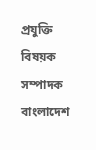প্রযুক্তি বিষয়ক সম্পাদক
বাংলাদেশ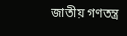জাতীয় গণতন্ত্র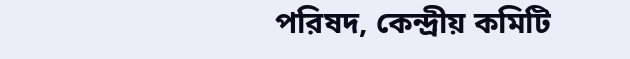পরিষদ, কেন্দ্রীয় কমিটি